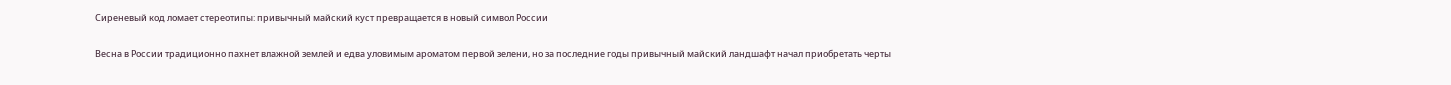Сиреневый код ломает стереотипы: привычный майский куст превращается в новый символ России

Весна в России традиционно пахнет влажной землей и едва уловимым ароматом первой зелени, но за последние годы привычный майский ландшафт начал приобретать черты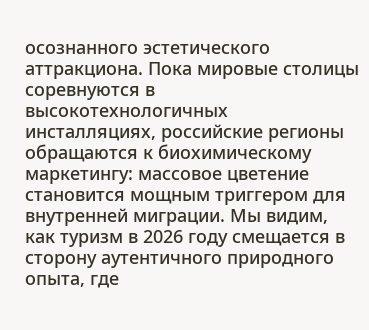осознанного эстетического аттракциона. Пока мировые столицы соревнуются в высокотехнологичных инсталляциях, российские регионы обращаются к биохимическому маркетингу: массовое цветение становится мощным триггером для внутренней миграции. Мы видим, как туризм в 2026 году смещается в сторону аутентичного природного опыта, где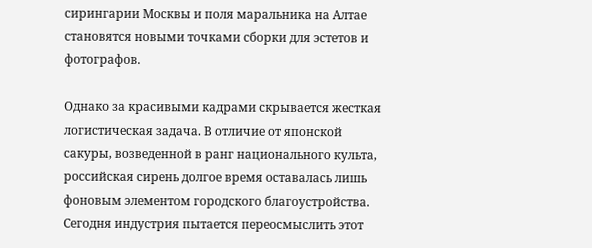сирингарии Москвы и поля маральника на Алтае становятся новыми точками сборки для эстетов и фотографов.

Однако за красивыми кадрами скрывается жесткая логистическая задача. В отличие от японской сакуры, возведенной в ранг национального культа, российская сирень долгое время оставалась лишь фоновым элементом городского благоустройства. Сегодня индустрия пытается переосмыслить этот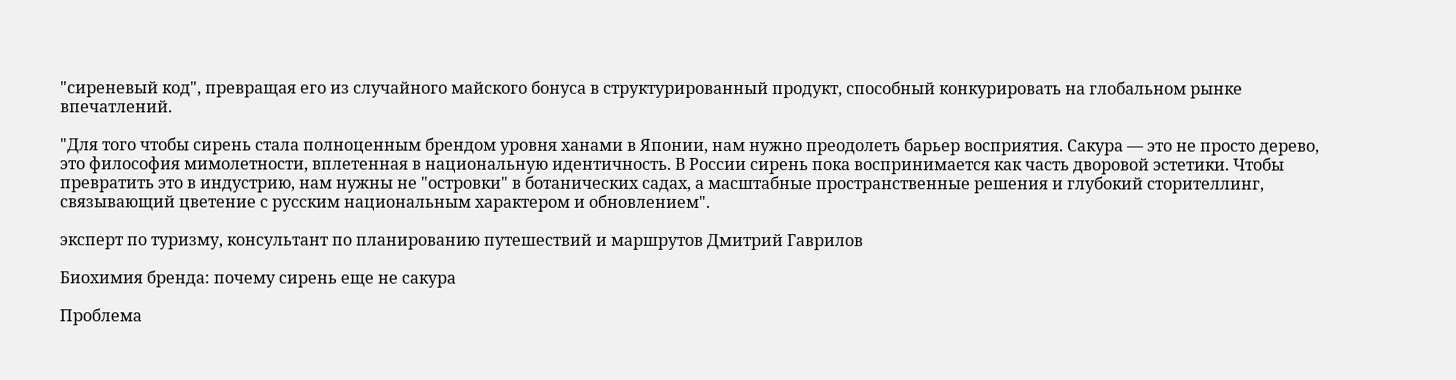"сиреневый код", превращая его из случайного майского бонуса в структурированный продукт, способный конкурировать на глобальном рынке впечатлений.

"Для того чтобы сирень стала полноценным брендом уровня ханами в Японии, нам нужно преодолеть барьер восприятия. Сакура — это не просто дерево, это философия мимолетности, вплетенная в национальную идентичность. В России сирень пока воспринимается как часть дворовой эстетики. Чтобы превратить это в индустрию, нам нужны не "островки" в ботанических садах, а масштабные пространственные решения и глубокий сторителлинг, связывающий цветение с русским национальным характером и обновлением".

эксперт по туризму, консультант по планированию путешествий и маршрутов Дмитрий Гаврилов

Биохимия бренда: почему сирень еще не сакура

Проблема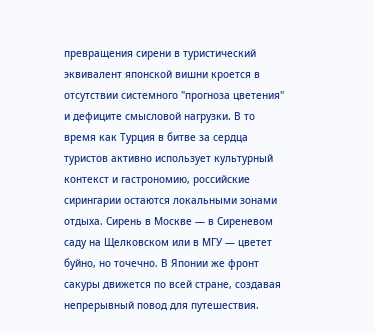превращения сирени в туристический эквивалент японской вишни кроется в отсутствии системного "прогноза цветения" и дефиците смысловой нагрузки. В то время как Турция в битве за сердца туристов активно использует культурный контекст и гастрономию, российские сирингарии остаются локальными зонами отдыха. Сирень в Москве — в Сиреневом саду на Щелковском или в МГУ — цветет буйно, но точечно. В Японии же фронт сакуры движется по всей стране, создавая непрерывный повод для путешествия.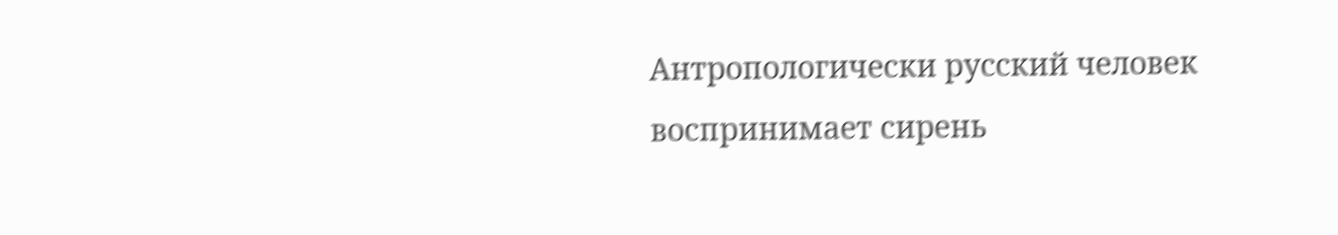Антропологически русский человек воспринимает сирень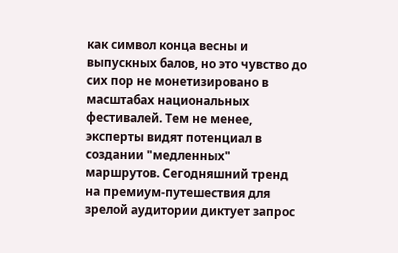как символ конца весны и выпускных балов, но это чувство до сих пор не монетизировано в масштабах национальных фестивалей. Тем не менее, эксперты видят потенциал в создании "медленных" маршрутов. Сегодняшний тренд на премиум-путешествия для зрелой аудитории диктует запрос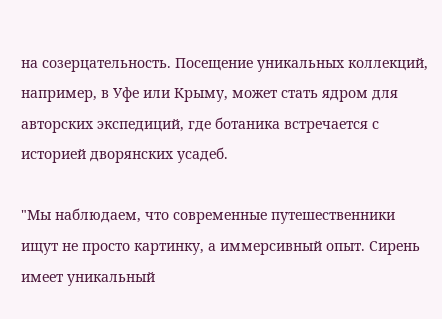на созерцательность. Посещение уникальных коллекций, например, в Уфе или Крыму, может стать ядром для авторских экспедиций, где ботаника встречается с историей дворянских усадеб.

"Мы наблюдаем, что современные путешественники ищут не просто картинку, а иммерсивный опыт. Сирень имеет уникальный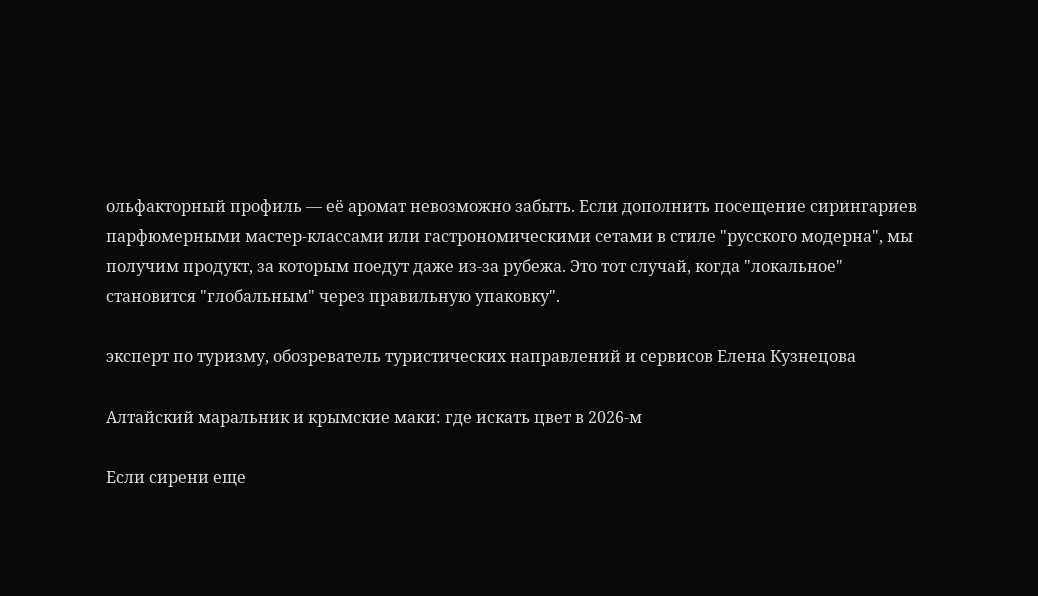ольфакторный профиль — её аромат невозможно забыть. Если дополнить посещение сирингариев парфюмерными мастер-классами или гастрономическими сетами в стиле "русского модерна", мы получим продукт, за которым поедут даже из-за рубежа. Это тот случай, когда "локальное" становится "глобальным" через правильную упаковку".

эксперт по туризму, обозреватель туристических направлений и сервисов Елена Кузнецова

Алтайский маральник и крымские маки: где искать цвет в 2026-м

Если сирени еще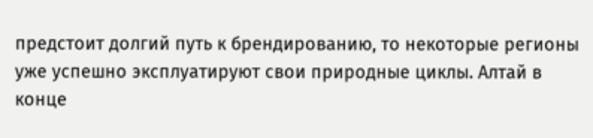предстоит долгий путь к брендированию, то некоторые регионы уже успешно эксплуатируют свои природные циклы. Алтай в конце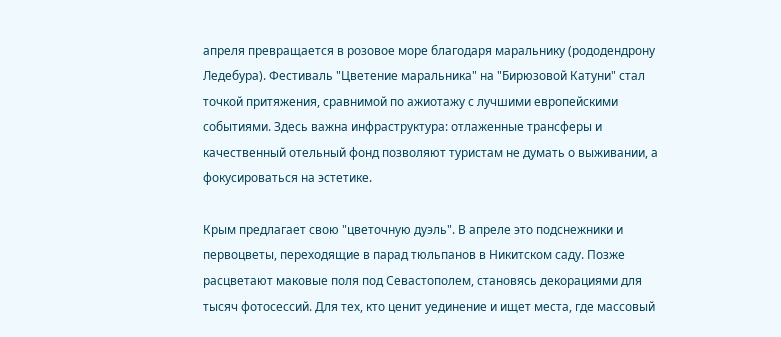апреля превращается в розовое море благодаря маральнику (рододендрону Ледебура). Фестиваль "Цветение маральника" на "Бирюзовой Катуни" стал точкой притяжения, сравнимой по ажиотажу с лучшими европейскими событиями. Здесь важна инфраструктура: отлаженные трансферы и качественный отельный фонд позволяют туристам не думать о выживании, а фокусироваться на эстетике.

Крым предлагает свою "цветочную дуэль". В апреле это подснежники и первоцветы, переходящие в парад тюльпанов в Никитском саду. Позже расцветают маковые поля под Севастополем, становясь декорациями для тысяч фотосессий. Для тех, кто ценит уединение и ищет места, где массовый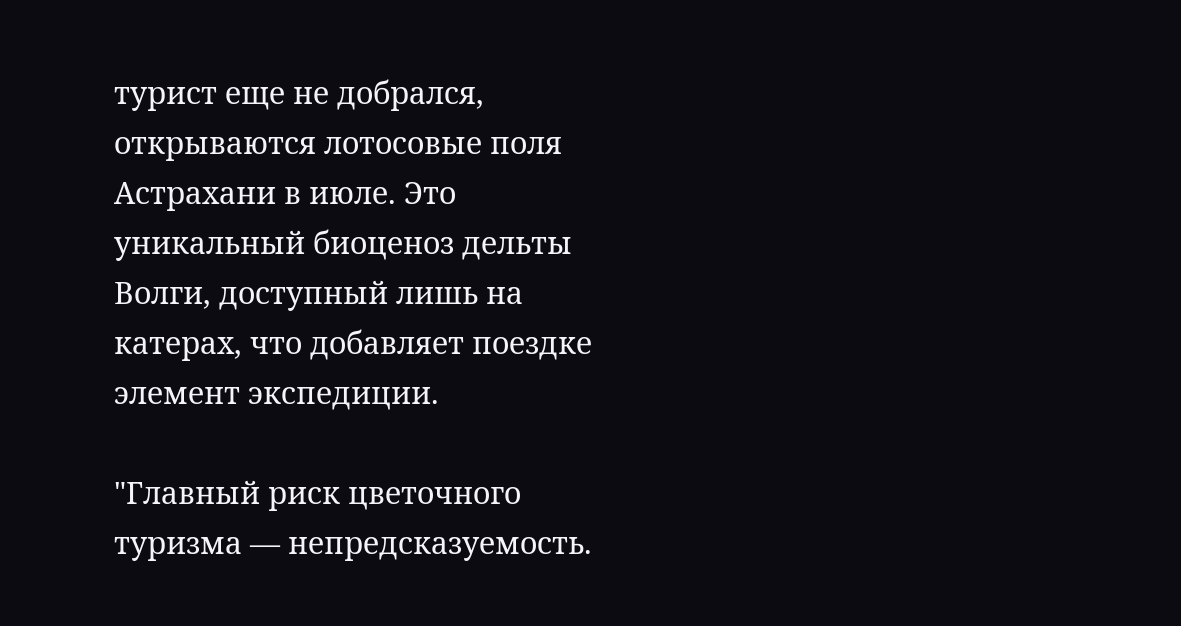турист еще не добрался, открываются лотосовые поля Астрахани в июле. Это уникальный биоценоз дельты Волги, доступный лишь на катерах, что добавляет поездке элемент экспедиции.

"Главный риск цветочного туризма — непредсказуемость.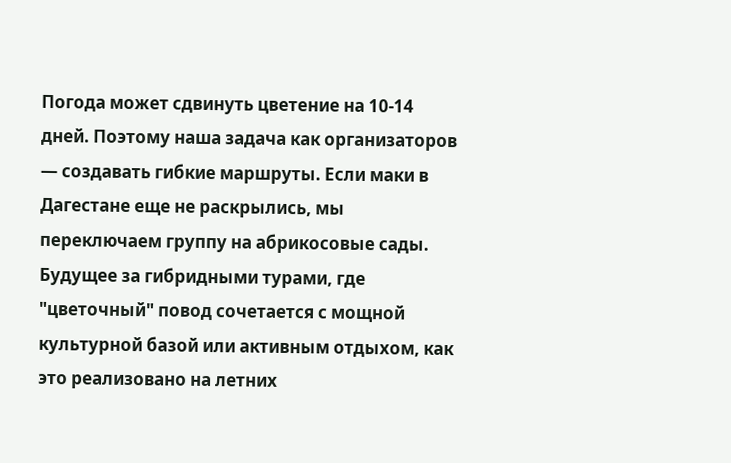Погода может сдвинуть цветение на 10-14 дней. Поэтому наша задача как организаторов — создавать гибкие маршруты. Если маки в Дагестане еще не раскрылись, мы переключаем группу на абрикосовые сады. Будущее за гибридными турами, где "цветочный" повод сочетается с мощной культурной базой или активным отдыхом, как это реализовано на летних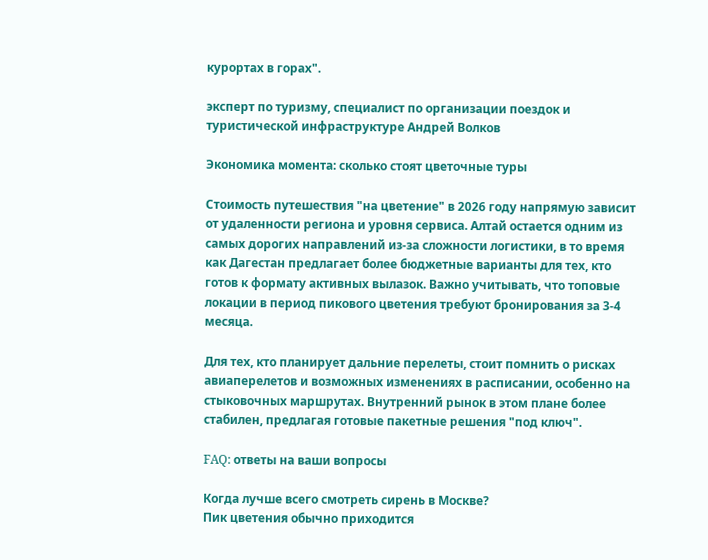курортах в горах".

эксперт по туризму, специалист по организации поездок и туристической инфраструктуре Андрей Волков

Экономика момента: сколько стоят цветочные туры

Стоимость путешествия "на цветение" в 2026 году напрямую зависит от удаленности региона и уровня сервиса. Алтай остается одним из самых дорогих направлений из-за сложности логистики, в то время как Дагестан предлагает более бюджетные варианты для тех, кто готов к формату активных вылазок. Важно учитывать, что топовые локации в период пикового цветения требуют бронирования за 3-4 месяца.

Для тех, кто планирует дальние перелеты, стоит помнить о рисках авиаперелетов и возможных изменениях в расписании, особенно на стыковочных маршрутах. Внутренний рынок в этом плане более стабилен, предлагая готовые пакетные решения "под ключ".

FAQ: ответы на ваши вопросы

Когда лучше всего смотреть сирень в Москве?
Пик цветения обычно приходится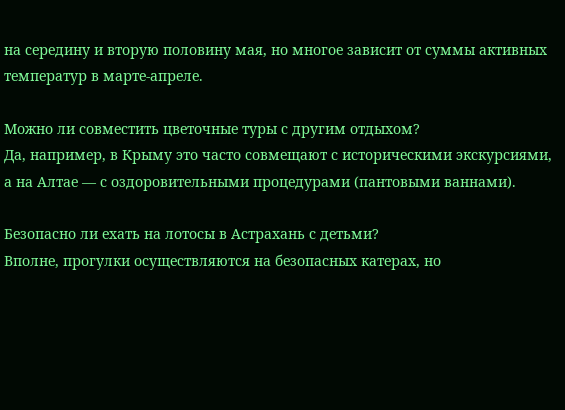на середину и вторую половину мая, но многое зависит от суммы активных температур в марте-апреле.

Можно ли совместить цветочные туры с другим отдыхом?
Да, например, в Крыму это часто совмещают с историческими экскурсиями, а на Алтае — с оздоровительными процедурами (пантовыми ваннами).

Безопасно ли ехать на лотосы в Астрахань с детьми?
Вполне, прогулки осуществляются на безопасных катерах, но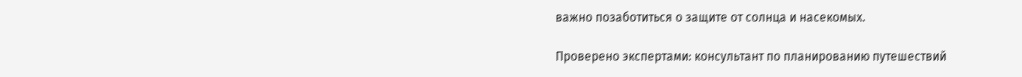важно позаботиться о защите от солнца и насекомых.

Проверено экспертами: консультант по планированию путешествий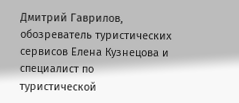Дмитрий Гаврилов, обозреватель туристических сервисов Елена Кузнецова и специалист по туристической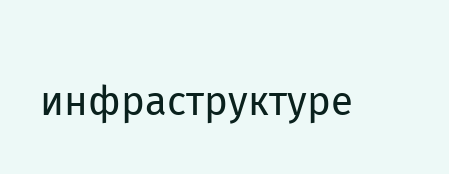инфраструктуре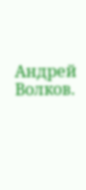Андрей Волков.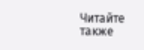Читайте также